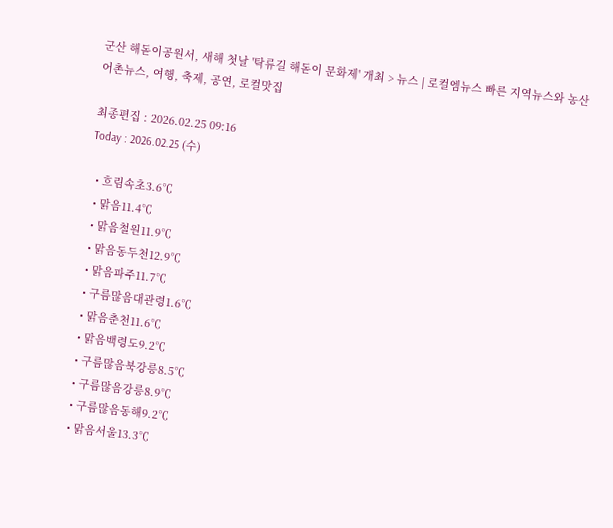군산 해돋이공원서, 새해 첫날 '탁류길 해돋이 문화제' 개최 > 뉴스 | 로컬엠뉴스 빠른 지역뉴스와 농산어촌뉴스, 여행, 축제, 공연, 로컬맛집

최종편집 : 2026.02.25 09:16
Today : 2026.02.25 (수)

  • 흐림속초3.6℃
  • 맑음11.4℃
  • 맑음철원11.9℃
  • 맑음동두천12.9℃
  • 맑음파주11.7℃
  • 구름많음대관령1.6℃
  • 맑음춘천11.6℃
  • 맑음백령도9.2℃
  • 구름많음북강릉8.5℃
  • 구름많음강릉8.9℃
  • 구름많음동해9.2℃
  • 맑음서울13.3℃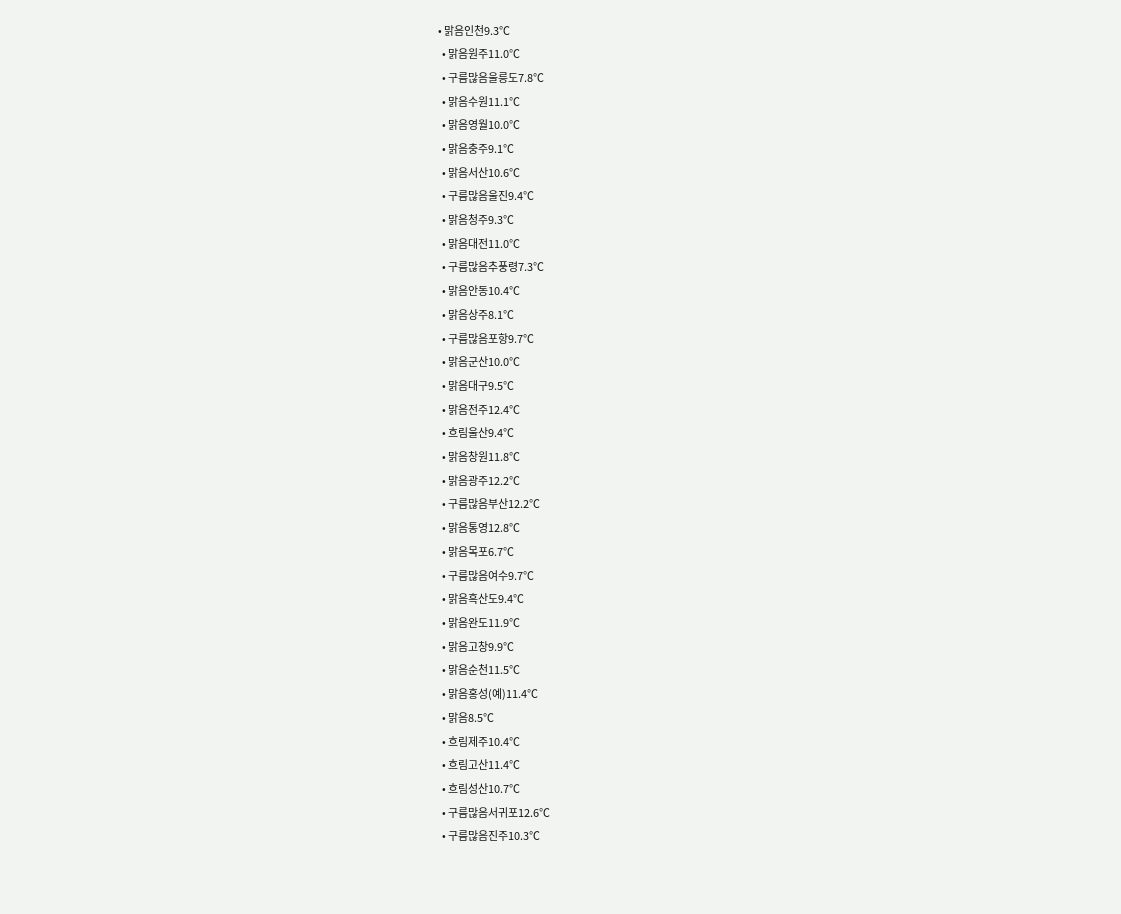• 맑음인천9.3℃
  • 맑음원주11.0℃
  • 구름많음울릉도7.8℃
  • 맑음수원11.1℃
  • 맑음영월10.0℃
  • 맑음충주9.1℃
  • 맑음서산10.6℃
  • 구름많음울진9.4℃
  • 맑음청주9.3℃
  • 맑음대전11.0℃
  • 구름많음추풍령7.3℃
  • 맑음안동10.4℃
  • 맑음상주8.1℃
  • 구름많음포항9.7℃
  • 맑음군산10.0℃
  • 맑음대구9.5℃
  • 맑음전주12.4℃
  • 흐림울산9.4℃
  • 맑음창원11.8℃
  • 맑음광주12.2℃
  • 구름많음부산12.2℃
  • 맑음통영12.8℃
  • 맑음목포6.7℃
  • 구름많음여수9.7℃
  • 맑음흑산도9.4℃
  • 맑음완도11.9℃
  • 맑음고창9.9℃
  • 맑음순천11.5℃
  • 맑음홍성(예)11.4℃
  • 맑음8.5℃
  • 흐림제주10.4℃
  • 흐림고산11.4℃
  • 흐림성산10.7℃
  • 구름많음서귀포12.6℃
  • 구름많음진주10.3℃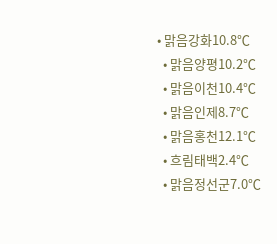• 맑음강화10.8℃
  • 맑음양평10.2℃
  • 맑음이천10.4℃
  • 맑음인제8.7℃
  • 맑음홍천12.1℃
  • 흐림태백2.4℃
  • 맑음정선군7.0℃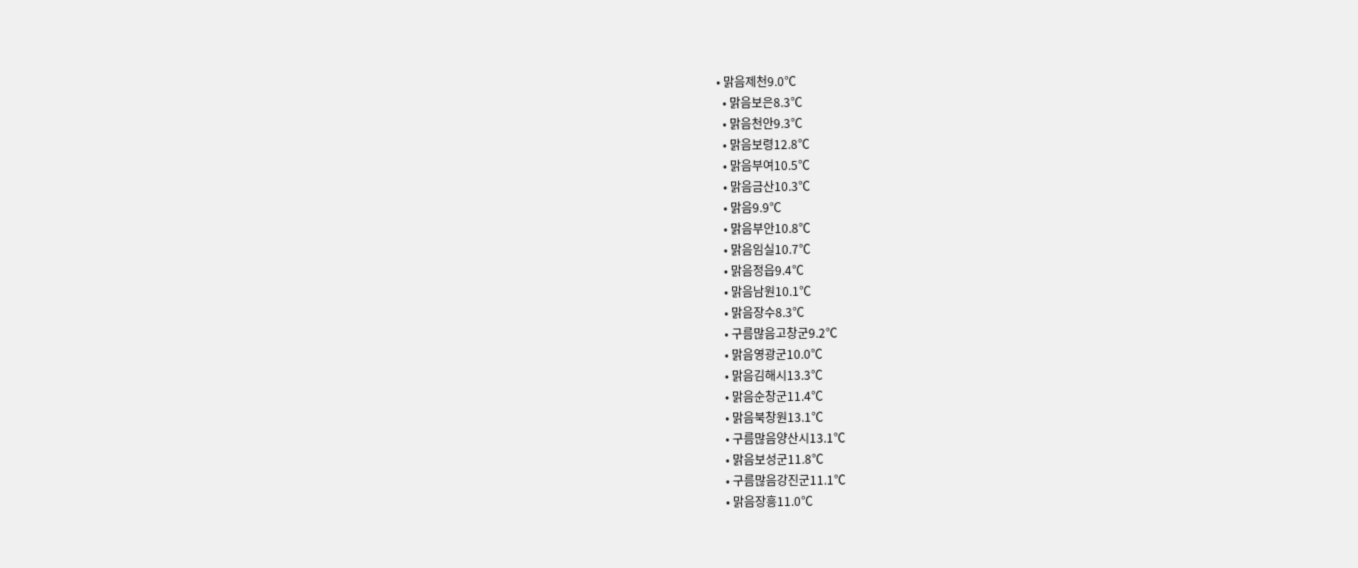• 맑음제천9.0℃
  • 맑음보은8.3℃
  • 맑음천안9.3℃
  • 맑음보령12.8℃
  • 맑음부여10.5℃
  • 맑음금산10.3℃
  • 맑음9.9℃
  • 맑음부안10.8℃
  • 맑음임실10.7℃
  • 맑음정읍9.4℃
  • 맑음남원10.1℃
  • 맑음장수8.3℃
  • 구름많음고창군9.2℃
  • 맑음영광군10.0℃
  • 맑음김해시13.3℃
  • 맑음순창군11.4℃
  • 맑음북창원13.1℃
  • 구름많음양산시13.1℃
  • 맑음보성군11.8℃
  • 구름많음강진군11.1℃
  • 맑음장흥11.0℃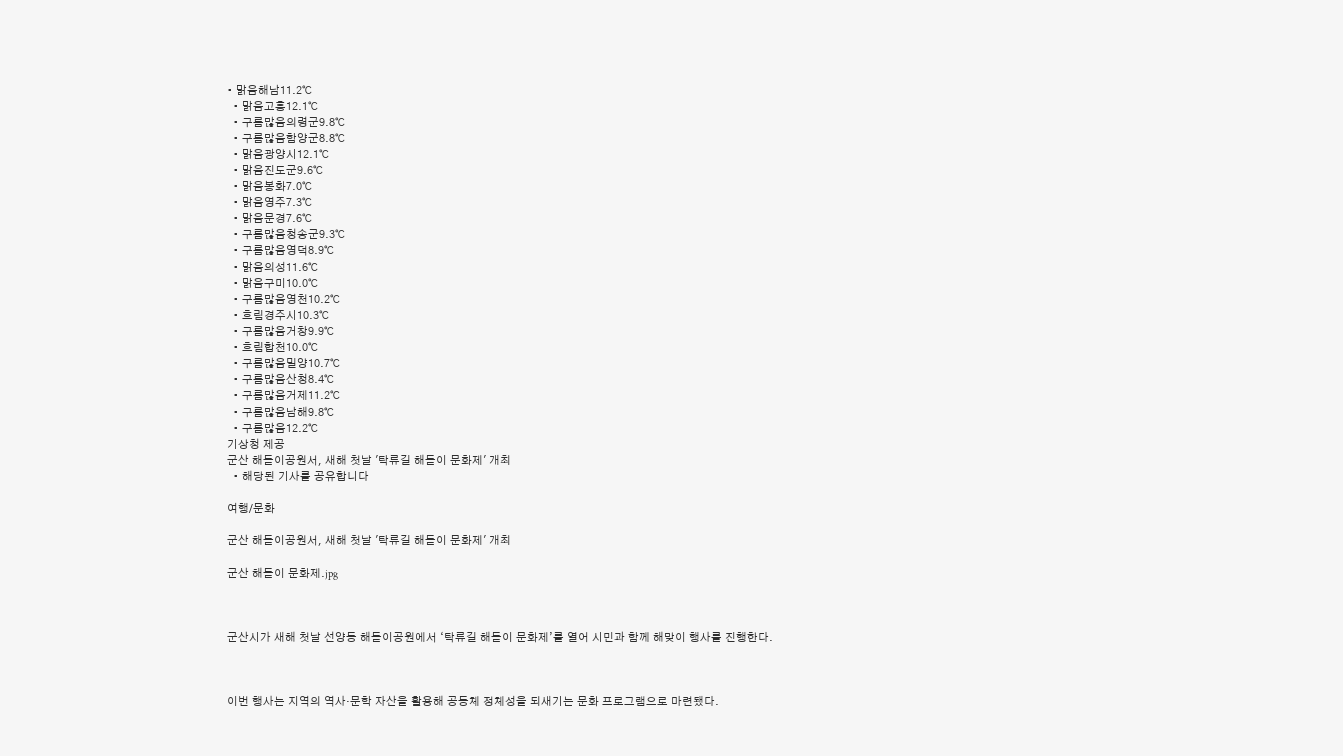• 맑음해남11.2℃
  • 맑음고흥12.1℃
  • 구름많음의령군9.8℃
  • 구름많음함양군8.8℃
  • 맑음광양시12.1℃
  • 맑음진도군9.6℃
  • 맑음봉화7.0℃
  • 맑음영주7.3℃
  • 맑음문경7.6℃
  • 구름많음청송군9.3℃
  • 구름많음영덕8.9℃
  • 맑음의성11.6℃
  • 맑음구미10.0℃
  • 구름많음영천10.2℃
  • 흐림경주시10.3℃
  • 구름많음거창9.9℃
  • 흐림합천10.0℃
  • 구름많음밀양10.7℃
  • 구름많음산청8.4℃
  • 구름많음거제11.2℃
  • 구름많음남해9.8℃
  • 구름많음12.2℃
기상청 제공
군산 해돋이공원서, 새해 첫날 '탁류길 해돋이 문화제' 개최
  • 해당된 기사를 공유합니다

여행/문화

군산 해돋이공원서, 새해 첫날 '탁류길 해돋이 문화제' 개최

군산 해돋이 문화제.jpg



군산시가 새해 첫날 선양동 해돋이공원에서 ‘탁류길 해돋이 문화제’를 열어 시민과 함께 해맞이 행사를 진행한다.



이번 행사는 지역의 역사·문학 자산을 활용해 공동체 정체성을 되새기는 문화 프로그램으로 마련됐다.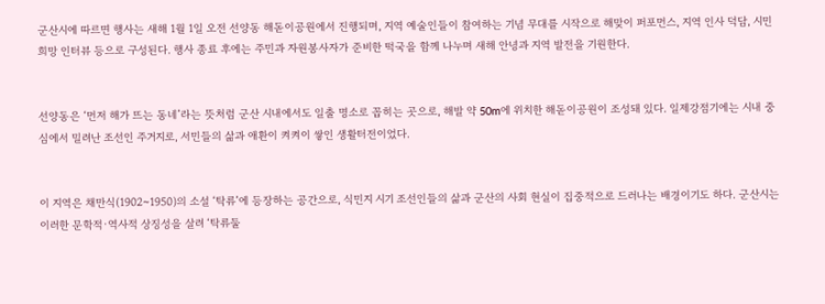군산시에 따르면 행사는 새해 1월 1일 오전 선양동 해돋이공원에서 진행되며, 지역 예술인들이 참여하는 기념 무대를 시작으로 해맞이 퍼포먼스, 지역 인사 덕담, 시민 희망 인터뷰 등으로 구성된다. 행사 종료 후에는 주민과 자원봉사자가 준비한 떡국을 함께 나누며 새해 안녕과 지역 발전을 기원한다.


선양동은 ‘먼저 해가 뜨는 동네’라는 뜻처럼 군산 시내에서도 일출 명소로 꼽히는 곳으로, 해발 약 50m에 위치한 해돋이공원이 조성돼 있다. 일제강점기에는 시내 중심에서 밀려난 조선인 주거지로, 서민들의 삶과 애환이 켜켜이 쌓인 생활터전이었다.


이 지역은 채만식(1902~1950)의 소설 ‘탁류’에 등장하는 공간으로, 식민지 시기 조선인들의 삶과 군산의 사회 현실이 집중적으로 드러나는 배경이기도 하다. 군산시는 이러한 문학적·역사적 상징성을 살려 ‘탁류둘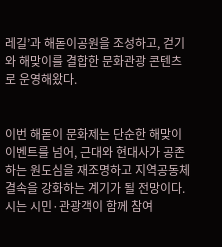레길’과 해돋이공원을 조성하고, 걷기와 해맞이를 결합한 문화관광 콘텐츠로 운영해왔다.


이번 해돋이 문화제는 단순한 해맞이 이벤트를 넘어, 근대와 현대사가 공존하는 원도심을 재조명하고 지역공동체 결속을 강화하는 계기가 될 전망이다. 시는 시민·관광객이 함께 참여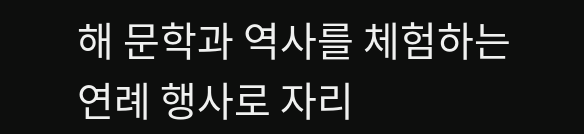해 문학과 역사를 체험하는 연례 행사로 자리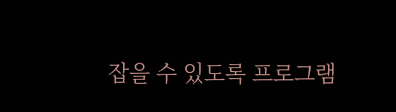잡을 수 있도록 프로그램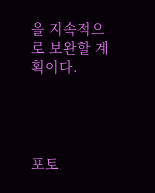을 지속적으로 보완할 계획이다.




포토